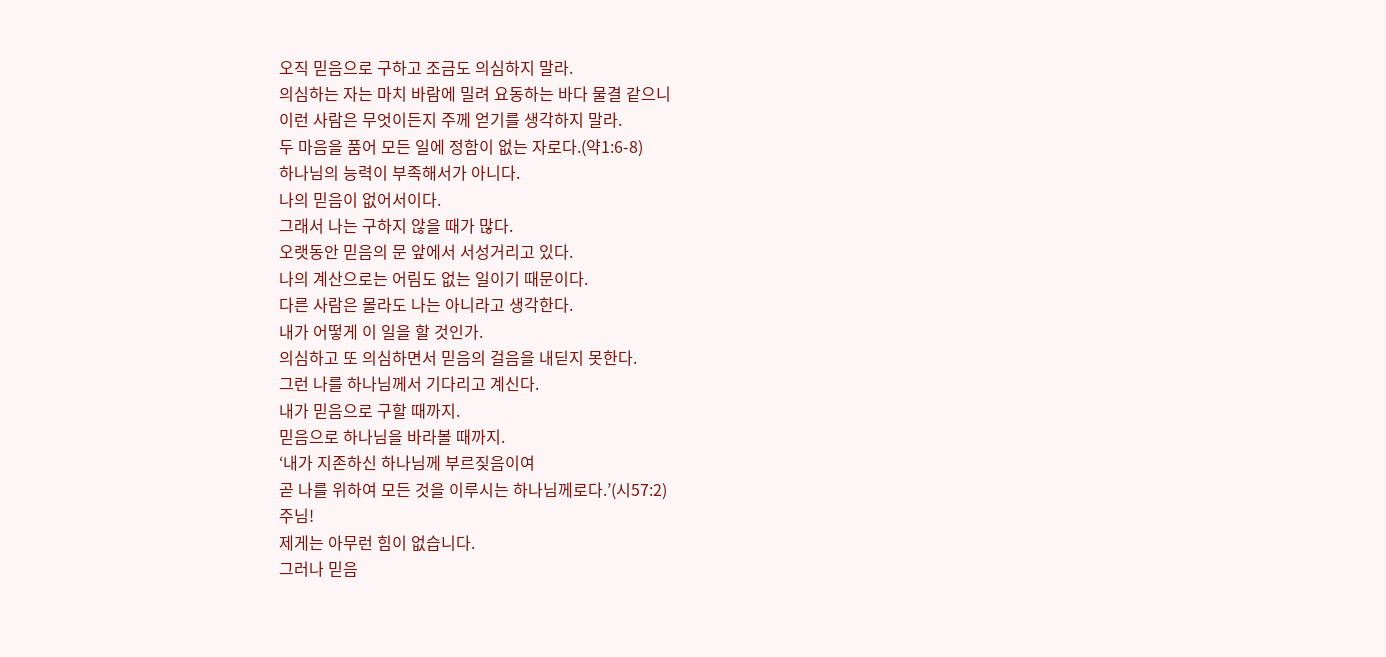오직 믿음으로 구하고 조금도 의심하지 말라.
의심하는 자는 마치 바람에 밀려 요동하는 바다 물결 같으니
이런 사람은 무엇이든지 주께 얻기를 생각하지 말라.
두 마음을 품어 모든 일에 정함이 없는 자로다.(약1:6-8)
하나님의 능력이 부족해서가 아니다.
나의 믿음이 없어서이다.
그래서 나는 구하지 않을 때가 많다.
오랫동안 믿음의 문 앞에서 서성거리고 있다.
나의 계산으로는 어림도 없는 일이기 때문이다.
다른 사람은 몰라도 나는 아니라고 생각한다.
내가 어떻게 이 일을 할 것인가.
의심하고 또 의심하면서 믿음의 걸음을 내딛지 못한다.
그런 나를 하나님께서 기다리고 계신다.
내가 믿음으로 구할 때까지.
믿음으로 하나님을 바라볼 때까지.
‘내가 지존하신 하나님께 부르짖음이여
곧 나를 위하여 모든 것을 이루시는 하나님께로다.’(시57:2)
주님!
제게는 아무런 힘이 없습니다.
그러나 믿음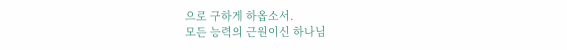으로 구하게 하옵소서.
모든 능력의 근원이신 하나님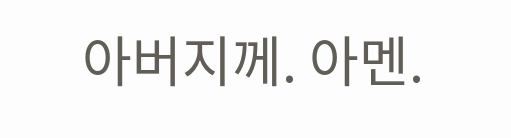아버지께. 아멘.